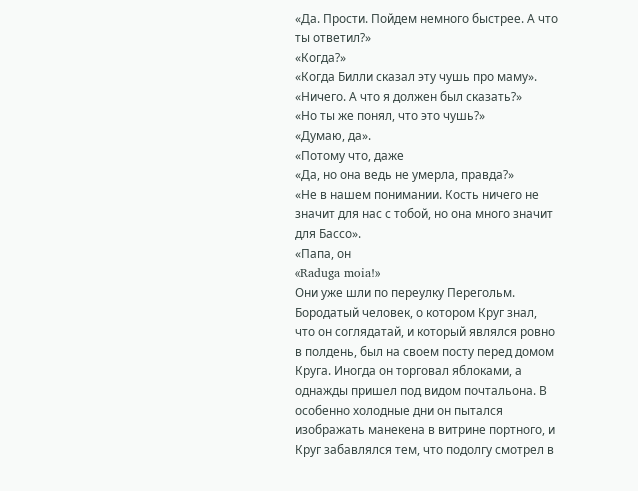«Да. Прости. Пойдем немного быстрее. А что ты ответил?»
«Когда?»
«Когда Билли сказал эту чушь про маму».
«Ничего. А что я должен был сказать?»
«Но ты же понял, что это чушь?»
«Думаю, да».
«Потому что, даже
«Да, но она ведь не умерла, правда?»
«Не в нашем понимании. Кость ничего не значит для нас с тобой, но она много значит для Бассо».
«Папа, он
«Raduga moia!»
Они уже шли по переулку Перегольм. Бородатый человек, о котором Круг знал, что он соглядатай, и который являлся ровно в полдень, был на своем посту перед домом Круга. Иногда он торговал яблоками, а однажды пришел под видом почтальона. В особенно холодные дни он пытался изображать манекена в витрине портного, и Круг забавлялся тем, что подолгу смотрел в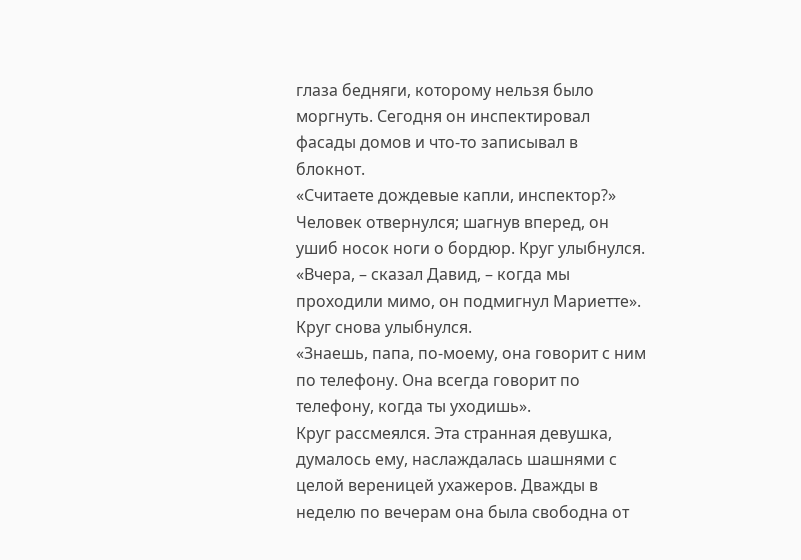глаза бедняги, которому нельзя было моргнуть. Сегодня он инспектировал фасады домов и что-то записывал в блокнот.
«Считаете дождевые капли, инспектор?»
Человек отвернулся; шагнув вперед, он ушиб носок ноги о бордюр. Круг улыбнулся.
«Вчера, – сказал Давид, – когда мы проходили мимо, он подмигнул Мариетте».
Круг снова улыбнулся.
«Знаешь, папа, по-моему, она говорит с ним по телефону. Она всегда говорит по телефону, когда ты уходишь».
Круг рассмеялся. Эта странная девушка, думалось ему, наслаждалась шашнями с целой вереницей ухажеров. Дважды в неделю по вечерам она была свободна от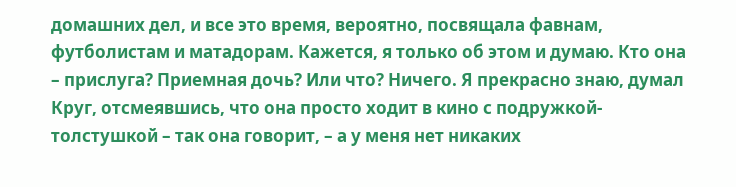домашних дел, и все это время, вероятно, посвящала фавнам, футболистам и матадорам. Кажется, я только об этом и думаю. Кто она – прислуга? Приемная дочь? Или что? Ничего. Я прекрасно знаю, думал Круг, отсмеявшись, что она просто ходит в кино с подружкой-толстушкой – так она говорит, – а у меня нет никаких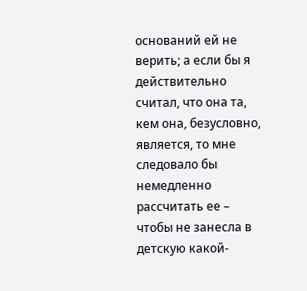оснований ей не верить; а если бы я действительно считал, что она та, кем она, безусловно, является, то мне следовало бы немедленно рассчитать ее – чтобы не занесла в детскую какой-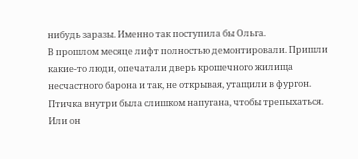нибудь заразы. Именно так поступила бы Ольга.
В прошлом месяце лифт полностью демонтировали. Пришли какие-то люди, опечатали дверь крошечного жилища несчастного барона и так, не открывая, утащили в фургон. Птичка внутри была слишком напугана, чтобы трепыхаться. Или он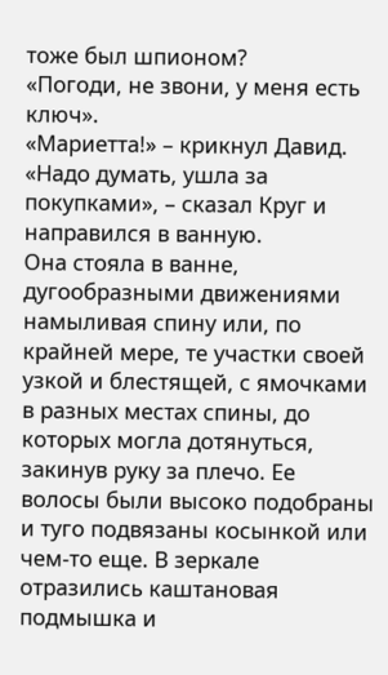тоже был шпионом?
«Погоди, не звони, у меня есть ключ».
«Мариетта!» – крикнул Давид.
«Надо думать, ушла за покупками», – сказал Круг и направился в ванную.
Она стояла в ванне, дугообразными движениями намыливая спину или, по крайней мере, те участки своей узкой и блестящей, с ямочками в разных местах спины, до которых могла дотянуться, закинув руку за плечо. Ее волосы были высоко подобраны и туго подвязаны косынкой или чем-то еще. В зеркале отразились каштановая подмышка и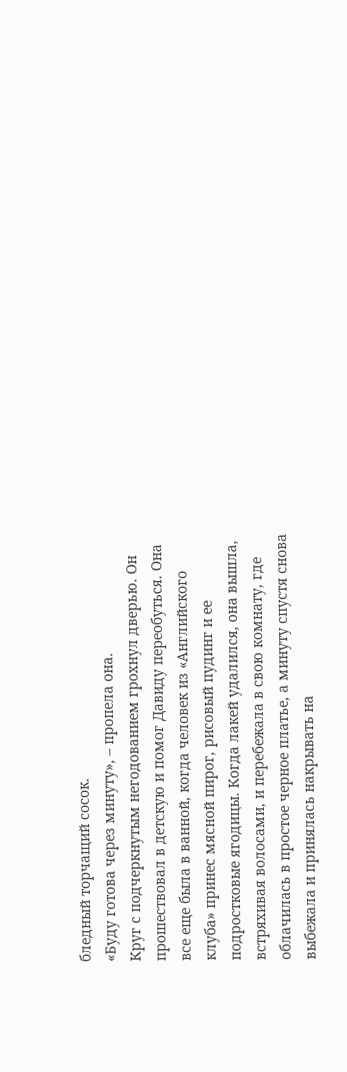бледный торчащий сосок.
«Буду готова через минуту», – пропела она.
Круг с подчеркнутым негодованием грохнул дверью. Он прошествовал в детскую и помог Давиду переобуться. Она все еще была в ванной, когда человек из «Английского клуба» принес мясной пирог, рисовый пудинг и ее подростковые ягодицы. Когда лакей удалился, она вышла, встряхивая волосами, и перебежала в свою комнату, где облачилась в простое черное платье, а минуту спустя снова выбежала и принялась накрывать на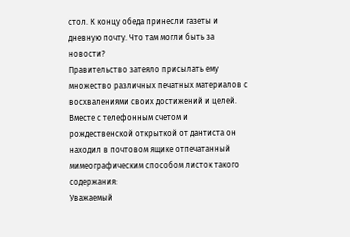стол. К концу обеда принесли газеты и дневную почту. Что там могли быть за новости?
Правительство затеяло присылать ему множество различных печатных материалов с восхвалениями своих достижений и целей. Вместе с телефонным счетом и рождественской открыткой от дантиста он находил в почтовом ящике отпечатанный мимеографическим способом листок такого содержания:
Уважаемый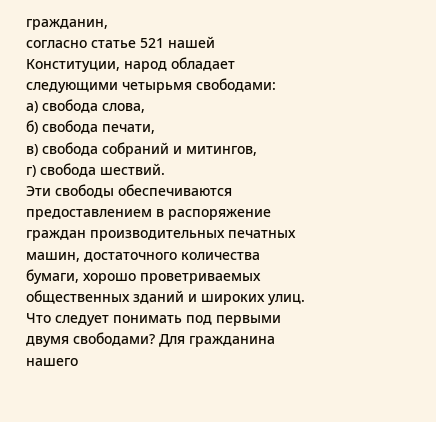гражданин,
согласно статье 521 нашей Конституции, народ обладает следующими четырьмя свободами:
а) свобода слова,
б) свобода печати,
в) свобода собраний и митингов,
г) свобода шествий.
Эти свободы обеспечиваются предоставлением в распоряжение граждан производительных печатных машин, достаточного количества бумаги, хорошо проветриваемых общественных зданий и широких улиц.
Что следует понимать под первыми двумя свободами? Для гражданина нашего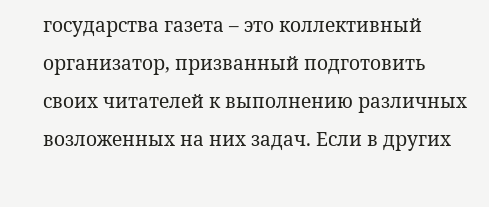государства газета – это коллективный организатор, призванный подготовить своих читателей к выполнению различных возложенных на них задач. Если в других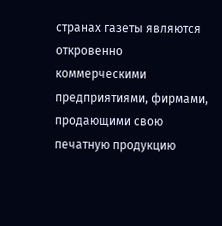странах газеты являются откровенно коммерческими предприятиями, фирмами, продающими свою печатную продукцию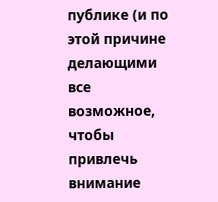публике (и по этой причине делающими все возможное, чтобы привлечь внимание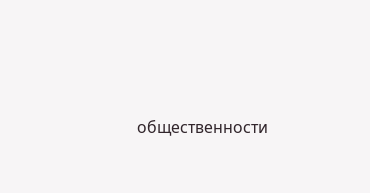общественности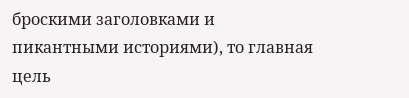броскими заголовками и пикантными историями), то главная цель